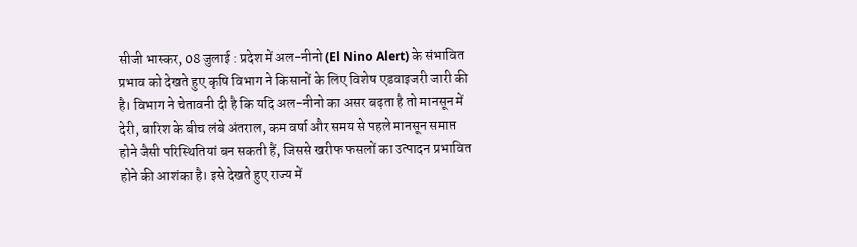सीजी भास्कर, 08 जुलाई : प्रदेश में अल-नीनो (El Nino Alert) के संभावित प्रभाव को देखते हुए कृषि विभाग ने किसानों के लिए विशेष एडवाइजरी जारी की है। विभाग ने चेतावनी दी है कि यदि अल-नीनो का असर बढ़ता है तो मानसून में देरी, बारिश के बीच लंबे अंतराल, कम वर्षा और समय से पहले मानसून समाप्त होने जैसी परिस्थितियां बन सकती हैं, जिससे खरीफ फसलों का उत्पादन प्रभावित होने की आशंका है। इसे देखते हुए राज्य में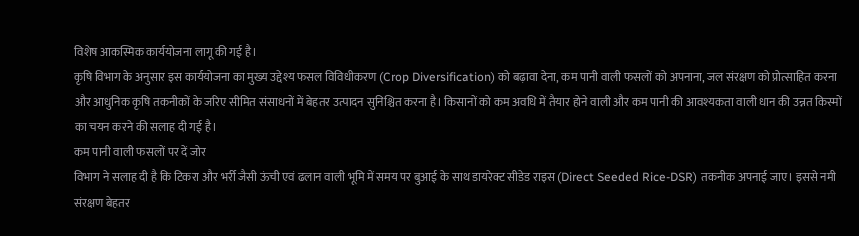विशेष आकस्मिक कार्ययोजना लागू की गई है।
कृषि विभाग के अनुसार इस कार्ययोजना का मुख्य उद्देश्य फसल विविधीकरण (Crop Diversification) को बढ़ावा देना, कम पानी वाली फसलों को अपनाना, जल संरक्षण को प्रोत्साहित करना और आधुनिक कृषि तकनीकों के जरिए सीमित संसाधनों में बेहतर उत्पादन सुनिश्चित करना है। किसानों को कम अवधि में तैयार होने वाली और कम पानी की आवश्यकता वाली धान की उन्नत किस्मों का चयन करने की सलाह दी गई है।
कम पानी वाली फसलों पर दें जोर
विभाग ने सलाह दी है कि टिकरा और भर्री जैसी ऊंची एवं ढलान वाली भूमि में समय पर बुआई के साथ डायरेक्ट सीडेड राइस (Direct Seeded Rice-DSR) तकनीक अपनाई जाए। इससे नमी संरक्षण बेहतर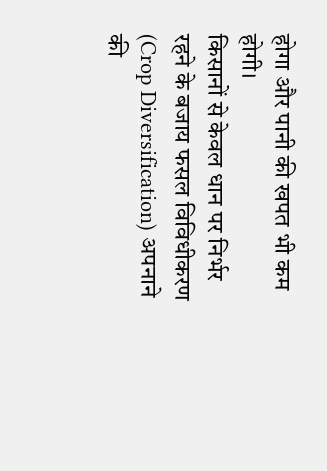होगा और पानी की खपत भी कम होगी।
किसानों से केवल धान पर निर्भर रहने के बजाय फसल विविधीकरण (Crop Diversification) अपनाने की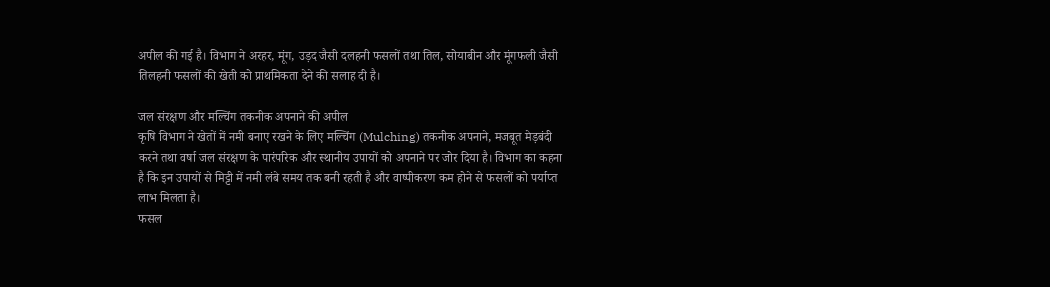अपील की गई है। विभाग ने अरहर, मूंग, उड़द जैसी दलहनी फसलों तथा तिल, सोयाबीन और मूंगफली जैसी तिलहनी फसलों की खेती को प्राथमिकता देने की सलाह दी है।

जल संरक्षण और मल्चिंग तकनीक अपनाने की अपील
कृषि विभाग ने खेतों में नमी बनाए रखने के लिए मल्चिंग (Mulching) तकनीक अपनाने, मजबूत मेड़बंदी करने तथा वर्षा जल संरक्षण के पारंपरिक और स्थानीय उपायों को अपनाने पर जोर दिया है। विभाग का कहना है कि इन उपायों से मिट्टी में नमी लंबे समय तक बनी रहती है और वाष्पीकरण कम होने से फसलों को पर्याप्त लाभ मिलता है।
फसल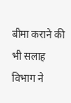बीमा कराने की भी सलाह
विभाग ने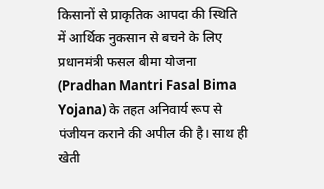किसानों से प्राकृतिक आपदा की स्थिति में आर्थिक नुकसान से बचने के लिए प्रधानमंत्री फसल बीमा योजना (Pradhan Mantri Fasal Bima Yojana) के तहत अनिवार्य रूप से पंजीयन कराने की अपील की है। साथ ही खेती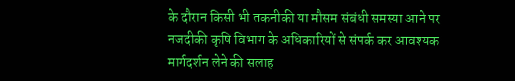के दौरान किसी भी तकनीकी या मौसम संबंधी समस्या आने पर नजदीकी कृषि विभाग के अधिकारियों से संपर्क कर आवश्यक मार्गदर्शन लेने की सलाह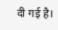दी गई है।